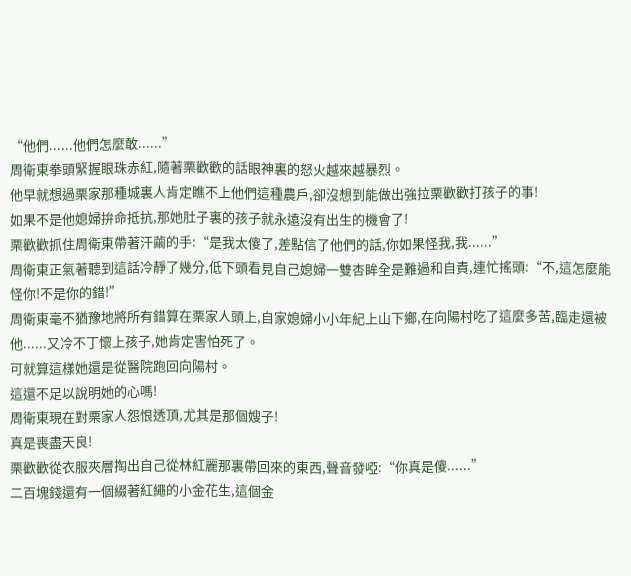“他們......他們怎麼敢......”
周衛東拳頭緊握眼珠赤紅,隨著栗歡歡的話眼神裏的怒火越來越暴烈。
他早就想過栗家那種城裏人肯定瞧不上他們這種農戶,卻沒想到能做出強拉栗歡歡打孩子的事!
如果不是他媳婦拚命抵抗,那她肚子裏的孩子就永遠沒有出生的機會了!
栗歡歡抓住周衛東帶著汗繭的手:“是我太傻了,差點信了他們的話,你如果怪我,我......”
周衛東正氣著聽到這話冷靜了幾分,低下頭看見自己媳婦一雙杏眸全是難過和自責,連忙搖頭:“不,這怎麼能怪你!不是你的錯!”
周衛東毫不猶豫地將所有錯算在栗家人頭上,自家媳婦小小年紀上山下鄉,在向陽村吃了這麼多苦,臨走還被他......又冷不丁懷上孩子,她肯定害怕死了。
可就算這樣她還是從醫院跑回向陽村。
這還不足以說明她的心嗎!
周衛東現在對栗家人怨恨透頂,尤其是那個嫂子!
真是喪盡天良!
栗歡歡從衣服夾層掏出自己從林紅麗那裏帶回來的東西,聲音發啞:“你真是傻......”
二百塊錢還有一個綴著紅繩的小金花生,這個金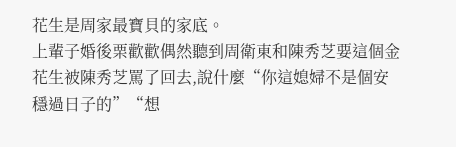花生是周家最寶貝的家底。
上輩子婚後栗歡歡偶然聽到周衛東和陳秀芝要這個金花生被陳秀芝罵了回去,說什麼“你這媳婦不是個安穩過日子的”“想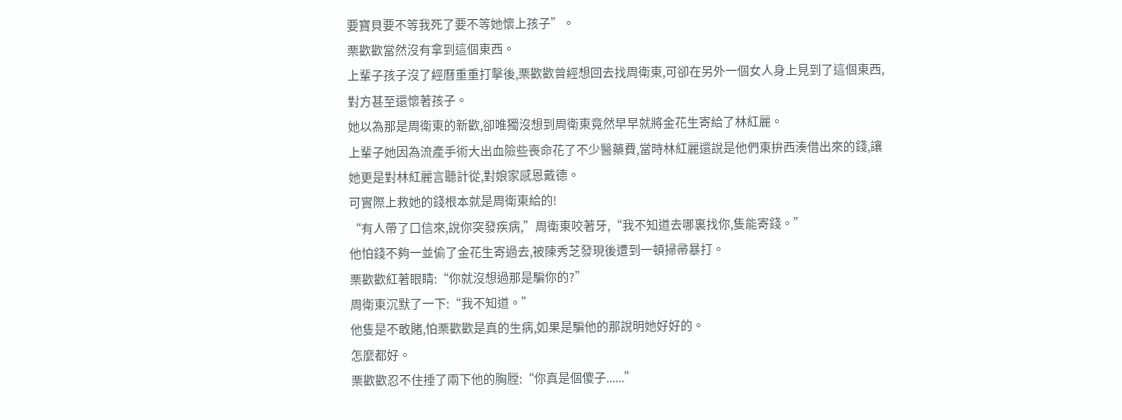要寶貝要不等我死了要不等她懷上孩子”。
栗歡歡當然沒有拿到這個東西。
上輩子孩子沒了經曆重重打擊後,栗歡歡曾經想回去找周衛東,可卻在另外一個女人身上見到了這個東西,對方甚至還懷著孩子。
她以為那是周衛東的新歡,卻唯獨沒想到周衛東竟然早早就將金花生寄給了林紅麗。
上輩子她因為流產手術大出血險些喪命花了不少醫藥費,當時林紅麗還說是他們東拚西湊借出來的錢,讓她更是對林紅麗言聽計從,對娘家感恩戴德。
可實際上救她的錢根本就是周衛東給的!
“有人帶了口信來,說你突發疾病,”周衛東咬著牙,“我不知道去哪裏找你,隻能寄錢。”
他怕錢不夠一並偷了金花生寄過去,被陳秀芝發現後遭到一頓掃帚暴打。
栗歡歡紅著眼睛:“你就沒想過那是騙你的?”
周衛東沉默了一下:“我不知道。”
他隻是不敢賭,怕栗歡歡是真的生病,如果是騙他的那說明她好好的。
怎麼都好。
栗歡歡忍不住捶了兩下他的胸膛:“你真是個傻子......”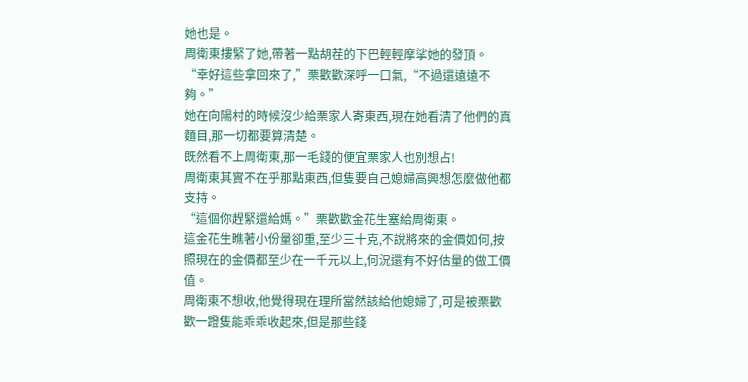她也是。
周衛東摟緊了她,帶著一點胡茬的下巴輕輕摩挲她的發頂。
“幸好這些拿回來了,”栗歡歡深呼一口氣,“不過還遠遠不夠。”
她在向陽村的時候沒少給栗家人寄東西,現在她看清了他們的真麵目,那一切都要算清楚。
既然看不上周衛東,那一毛錢的便宜栗家人也別想占!
周衛東其實不在乎那點東西,但隻要自己媳婦高興想怎麼做他都支持。
“這個你趕緊還給媽。”栗歡歡金花生塞給周衛東。
這金花生瞧著小份量卻重,至少三十克,不說將來的金價如何,按照現在的金價都至少在一千元以上,何況還有不好估量的做工價值。
周衛東不想收,他覺得現在理所當然該給他媳婦了,可是被栗歡歡一蹬隻能乖乖收起來,但是那些錢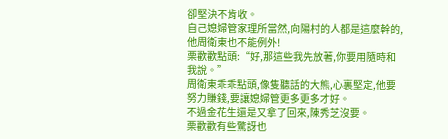卻堅決不肯收。
自己媳婦管家理所當然,向陽村的人都是這麼幹的,他周衛東也不能例外!
栗歡歡點頭:“好,那這些我先放著,你要用隨時和我說。”
周衛東乖乖點頭,像隻聽話的大熊,心裏堅定,他要努力賺錢,要讓媳婦管更多更多才好。
不過金花生還是又拿了回來,陳秀芝沒要。
栗歡歡有些驚訝也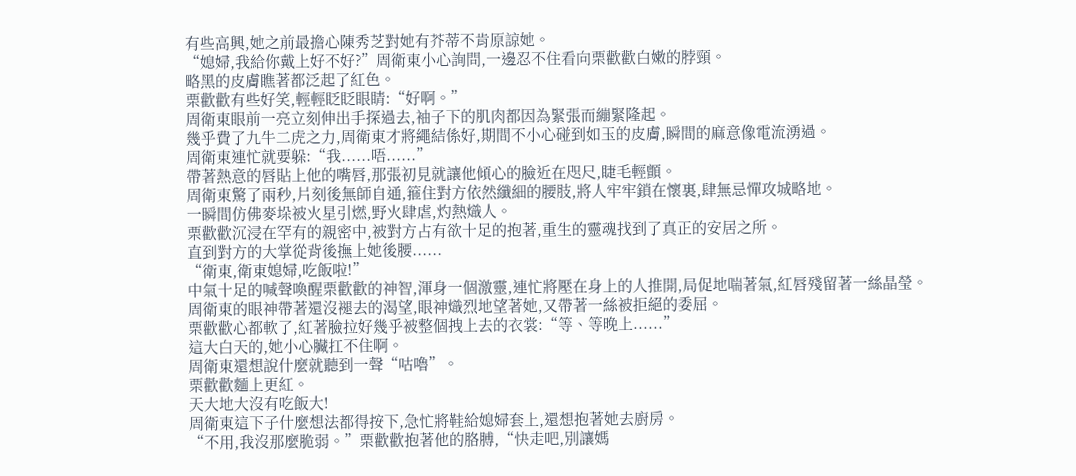有些高興,她之前最擔心陳秀芝對她有芥蒂不肯原諒她。
“媳婦,我給你戴上好不好?”周衛東小心詢問,一邊忍不住看向栗歡歡白嫩的脖頸。
略黑的皮膚瞧著都泛起了紅色。
栗歡歡有些好笑,輕輕眨眨眼睛:“好啊。”
周衛東眼前一亮立刻伸出手探過去,袖子下的肌肉都因為緊張而繃緊隆起。
幾乎費了九牛二虎之力,周衛東才將繩結係好,期間不小心碰到如玉的皮膚,瞬間的麻意像電流湧過。
周衛東連忙就要躲:“我......唔......”
帶著熱意的唇貼上他的嘴唇,那張初見就讓他傾心的臉近在咫尺,睫毛輕顫。
周衛東驚了兩秒,片刻後無師自通,箍住對方依然纖細的腰肢,將人牢牢鎖在懷裏,肆無忌憚攻城略地。
一瞬間仿佛麥垛被火星引燃,野火肆虐,灼熱熾人。
栗歡歡沉浸在罕有的親密中,被對方占有欲十足的抱著,重生的靈魂找到了真正的安居之所。
直到對方的大掌從背後撫上她後腰......
“衛東,衛東媳婦,吃飯啦!”
中氣十足的喊聲喚醒栗歡歡的神智,渾身一個激靈,連忙將壓在身上的人推開,局促地喘著氣,紅唇殘留著一絲晶瑩。
周衛東的眼神帶著還沒褪去的渴望,眼神熾烈地望著她,又帶著一絲被拒絕的委屈。
栗歡歡心都軟了,紅著臉拉好幾乎被整個拽上去的衣裳:“等、等晚上......”
這大白天的,她小心臟扛不住啊。
周衛東還想說什麼就聽到一聲“咕嚕”。
栗歡歡麵上更紅。
天大地大沒有吃飯大!
周衛東這下子什麼想法都得按下,急忙將鞋給媳婦套上,還想抱著她去廚房。
“不用,我沒那麼脆弱。”栗歡歡抱著他的胳膊,“快走吧,別讓媽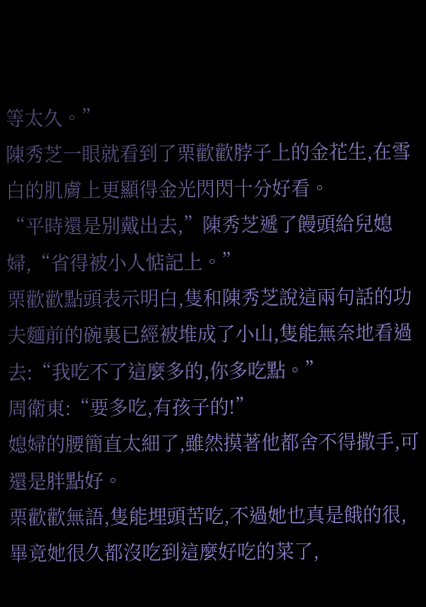等太久。”
陳秀芝一眼就看到了栗歡歡脖子上的金花生,在雪白的肌膚上更顯得金光閃閃十分好看。
“平時還是別戴出去,”陳秀芝遞了饅頭給兒媳婦,“省得被小人惦記上。”
栗歡歡點頭表示明白,隻和陳秀芝說這兩句話的功夫麵前的碗裏已經被堆成了小山,隻能無奈地看過去:“我吃不了這麼多的,你多吃點。”
周衛東:“要多吃,有孩子的!”
媳婦的腰簡直太細了,雖然摸著他都舍不得撒手,可還是胖點好。
栗歡歡無語,隻能埋頭苦吃,不過她也真是餓的很,畢竟她很久都沒吃到這麼好吃的菜了,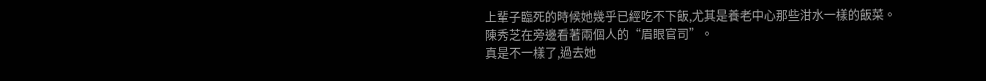上輩子臨死的時候她幾乎已經吃不下飯,尤其是養老中心那些泔水一樣的飯菜。
陳秀芝在旁邊看著兩個人的“眉眼官司”。
真是不一樣了,過去她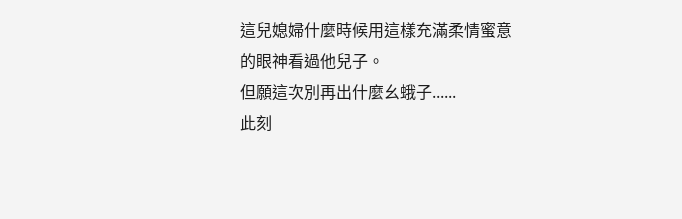這兒媳婦什麼時候用這樣充滿柔情蜜意的眼神看過他兒子。
但願這次別再出什麼幺蛾子......
此刻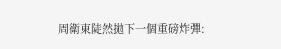周衛東陡然拋下一個重磅炸彈: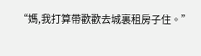“媽,我打算帶歡歡去城裏租房子住。”